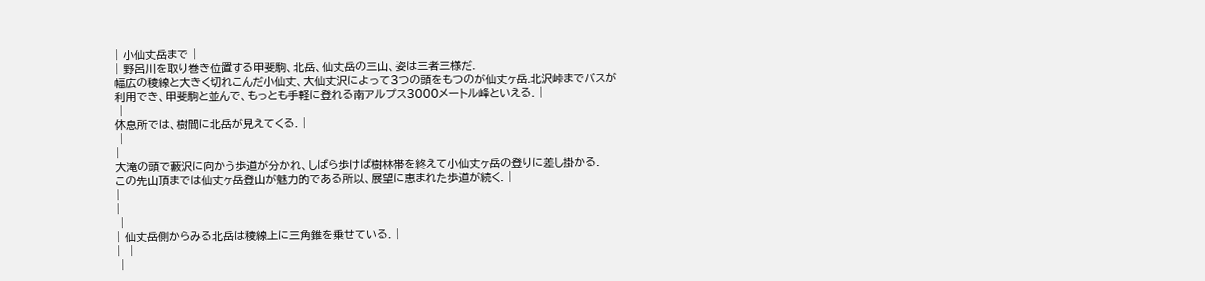| 小仙丈岳まで |
| 野呂川を取り巻き位置する甲斐駒、北岳、仙丈岳の三山、姿は三者三様だ.
幅広の稜線と大きく切れこんだ小仙丈、大仙丈沢によって3つの頭をもつのが仙丈ヶ岳.北沢峠までバスが
利用でき、甲斐駒と並んで、もっとも手軽に登れる南アルプス3000メートル峰といえる. |
 |
休息所では、樹間に北岳が見えてくる. |
 |
|
大滝の頭で藪沢に向かう歩道が分かれ、しばら歩けば樹林帯を終えて小仙丈ヶ岳の登りに差し掛かる.
この先山頂までは仙丈ヶ岳登山が魅力的である所以、展望に恵まれた歩道が続く. |
|
|
 |
| 仙丈岳側からみる北岳は稜線上に三角錐を乗せている. |
|  |
 |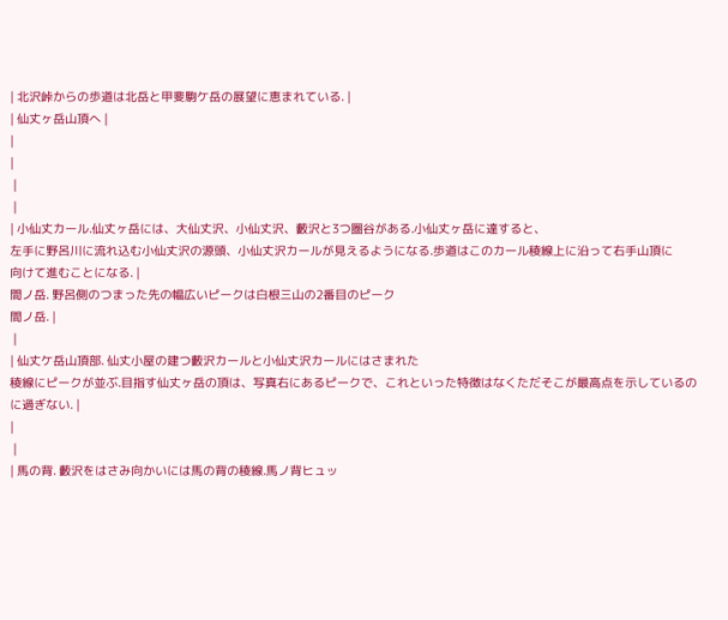| 北沢峠からの歩道は北岳と甲斐駒ケ岳の展望に恵まれている. |
| 仙丈ヶ岳山頂へ |
|
|
 |
 |
| 小仙丈カール.仙丈ヶ岳には、大仙丈沢、小仙丈沢、藪沢と3つ圏谷がある.小仙丈ヶ岳に達すると、
左手に野呂川に流れ込む小仙丈沢の源頭、小仙丈沢カールが見えるようになる.歩道はこのカール稜線上に沿って右手山頂に
向けて進むことになる. |
間ノ岳. 野呂側のつまった先の幅広いピークは白根三山の2番目のピーク
間ノ岳. |
 |
| 仙丈ケ岳山頂部. 仙丈小屋の建つ藪沢カールと小仙丈沢カールにはさまれた
稜線にピークが並ぶ.目指す仙丈ヶ岳の頂は、写真右にあるピークで、これといった特徴はなくただそこが最高点を示しているのに過ぎない. |
|
 |
| 馬の背. 藪沢をはさみ向かいには馬の背の稜線.馬ノ背ヒュッ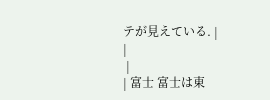テが見えている. |
|
 |
| 富士 富士は東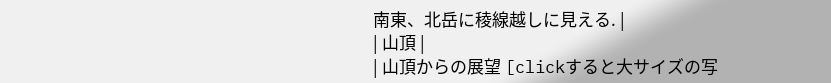南東、北岳に稜線越しに見える. |
| 山頂 |
| 山頂からの展望 [clickすると大サイズの写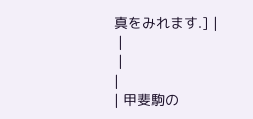真をみれます.] |
 |
 |
|
| 甲斐駒の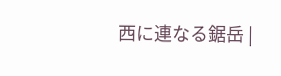西に連なる鋸岳 |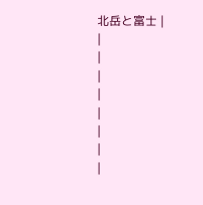北岳と富士 |
|
|
|
|
|
|
|
|